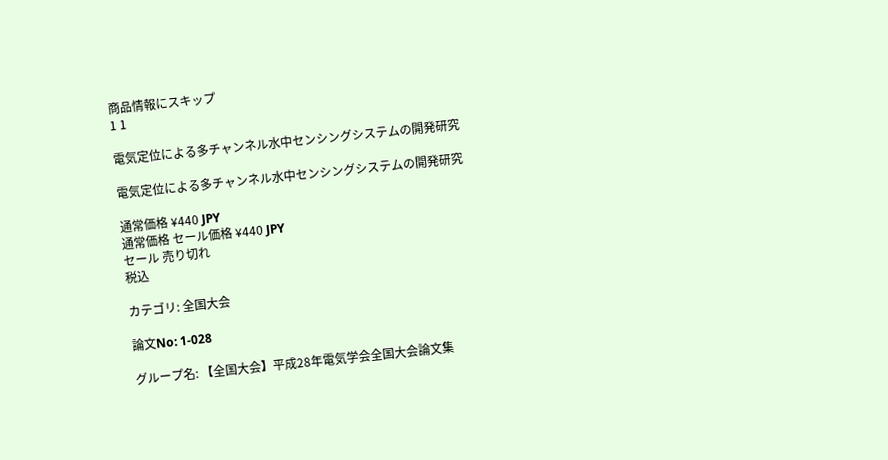商品情報にスキップ
1 1

電気定位による多チャンネル水中センシングシステムの開発研究

電気定位による多チャンネル水中センシングシステムの開発研究

通常価格 ¥440 JPY
通常価格 セール価格 ¥440 JPY
セール 売り切れ
税込

カテゴリ: 全国大会

論文No: 1-028

グループ名: 【全国大会】平成28年電気学会全国大会論文集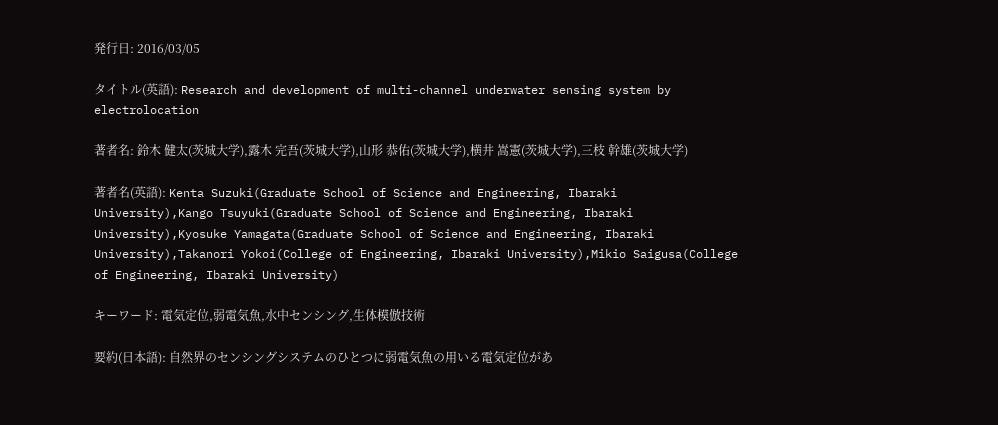発行日: 2016/03/05

タイトル(英語): Research and development of multi-channel underwater sensing system by electrolocation

著者名: 鈴木 健太(茨城大学),露木 完吾(茨城大学),山形 恭佑(茨城大学),横井 嵩憲(茨城大学),三枝 幹雄(茨城大学)

著者名(英語): Kenta Suzuki(Graduate School of Science and Engineering, Ibaraki University),Kango Tsuyuki(Graduate School of Science and Engineering, Ibaraki University),Kyosuke Yamagata(Graduate School of Science and Engineering, Ibaraki University),Takanori Yokoi(College of Engineering, Ibaraki University),Mikio Saigusa(College of Engineering, Ibaraki University)

キーワード: 電気定位,弱電気魚,水中センシング,生体模倣技術

要約(日本語): 自然界のセンシングシステムのひとつに弱電気魚の用いる電気定位があ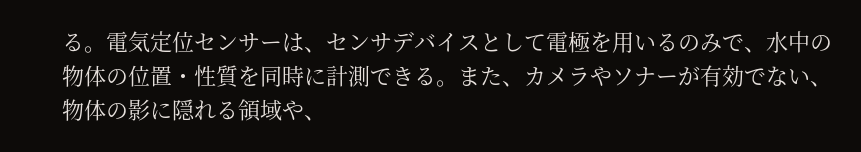る。電気定位センサーは、センサデバイスとして電極を用いるのみで、水中の物体の位置・性質を同時に計測できる。また、カメラやソナーが有効でない、物体の影に隠れる領域や、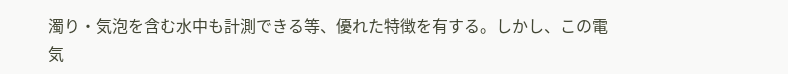濁り・気泡を含む水中も計測できる等、優れた特徴を有する。しかし、この電気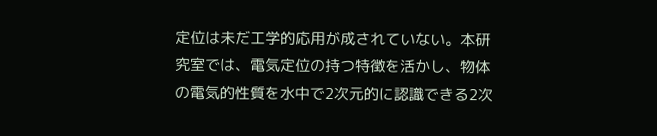定位は未だ工学的応用が成されていない。本研究室では、電気定位の持つ特徴を活かし、物体の電気的性質を水中で2次元的に認識できる2次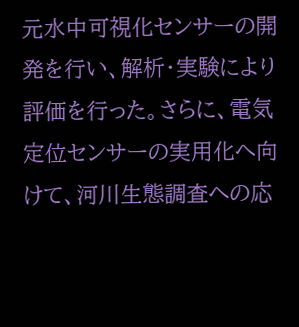元水中可視化センサーの開発を行い、解析・実験により評価を行った。さらに、電気定位センサーの実用化へ向けて、河川生態調査への応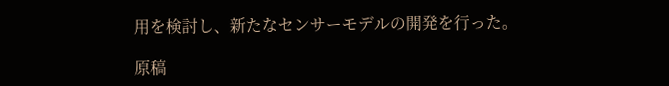用を検討し、新たなセンサーモデルの開発を行った。

原稿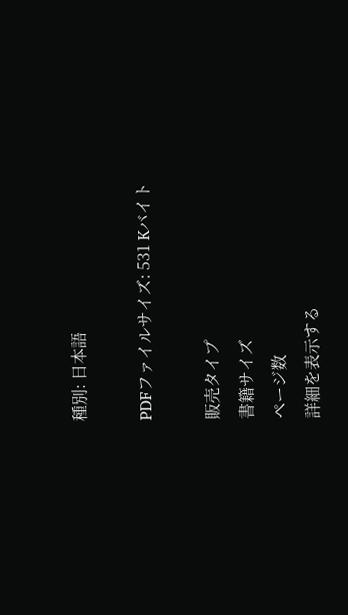種別: 日本語

PDFファイルサイズ: 531 Kバイト

販売タイプ
書籍サイズ
ページ数
詳細を表示する